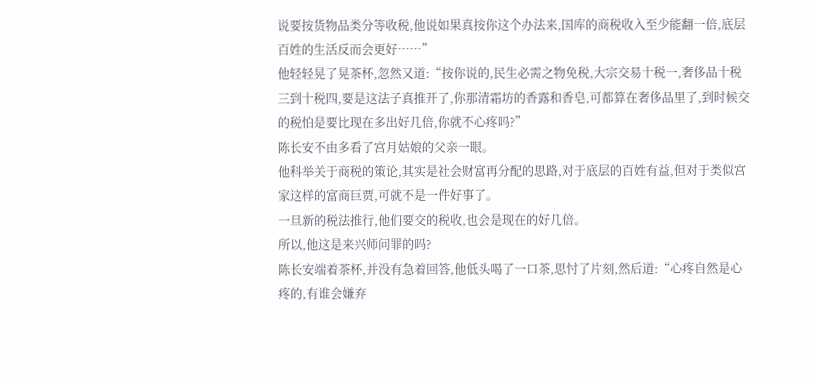说要按货物品类分等收税,他说如果真按你这个办法来,国库的商税收入至少能翻一倍,底层百姓的生活反而会更好……”
他轻轻晃了晃茶杯,忽然又道:“按你说的,民生必需之物免税,大宗交易十税一,奢侈品十税三到十税四,要是这法子真推开了,你那清霜坊的香露和香皂,可都算在奢侈品里了,到时候交的税怕是要比现在多出好几倍,你就不心疼吗?”
陈长安不由多看了宫月姑娘的父亲一眼。
他科举关于商税的策论,其实是社会财富再分配的思路,对于底层的百姓有益,但对于类似宫家这样的富商巨贾,可就不是一件好事了。
一旦新的税法推行,他们要交的税收,也会是现在的好几倍。
所以,他这是来兴师问罪的吗?
陈长安端着茶杯,并没有急着回答,他低头喝了一口茶,思忖了片刻,然后道:“心疼自然是心疼的,有谁会嫌弃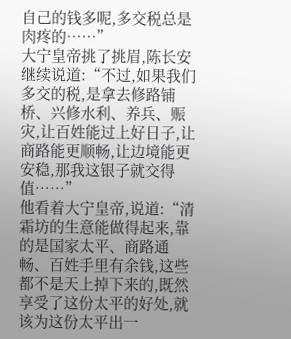自己的钱多呢,多交税总是肉疼的……”
大宁皇帝挑了挑眉,陈长安继续说道:“不过,如果我们多交的税,是拿去修路铺桥、兴修水利、养兵、赈灾,让百姓能过上好日子,让商路能更顺畅,让边境能更安稳,那我这银子就交得值……”
他看着大宁皇帝,说道:“清霜坊的生意能做得起来,靠的是国家太平、商路通畅、百姓手里有余钱,这些都不是天上掉下来的,既然享受了这份太平的好处,就该为这份太平出一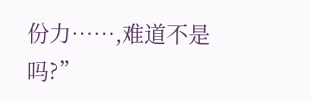份力……,难道不是吗?”